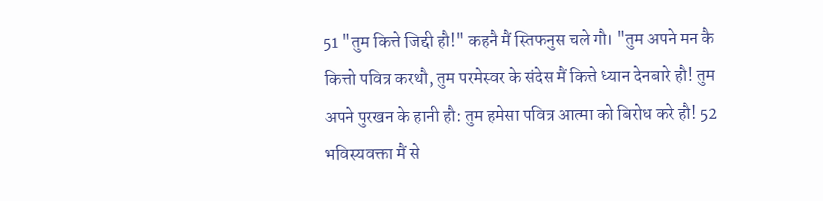51 "तुम कित्ते जिद्दी हौ!" कहनै मैं स्तिफनुस चले गौ। "तुम अपने मन कै कित्तो पवित्र करथौ, तुम परमेस्वर के संदेस मैं कित्ते ध्यान देनबारे हौ! तुम अपने पुरखन के हानी हौ: तुम हमेसा पवित्र आत्मा को बिरोध करे हौ! 52 भविस्यवक्ता मैं से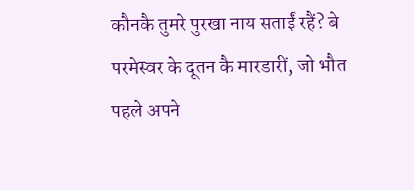कौनकै तुमरे पुरखा नाय सताईं रहैं? बे परमेस्वर के दूतन कै मारडारीं, जो भौत पहले अपने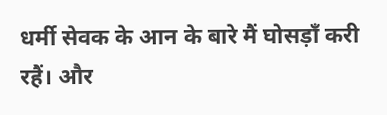धर्मी सेवक के आन के बारे मैं घोसड़ाँ करी रहैं। और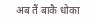अब तैं बाकै धोका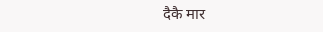दैकै मार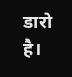डारो है।